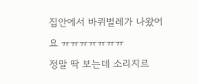집안에서 바퀴벌레가 나왔어요 ㅠㅠㅠㅠㅠㅠㅠ
정말 딱 보는데 소리지르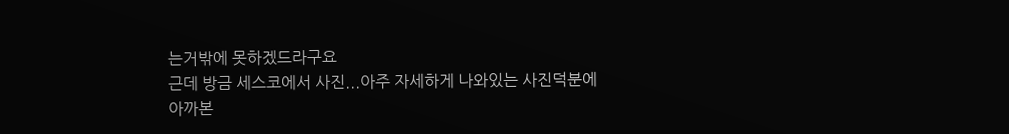는거밖에 못하겠드라구요
근데 방금 세스코에서 사진...아주 자세하게 나와있는 사진덕분에
아까본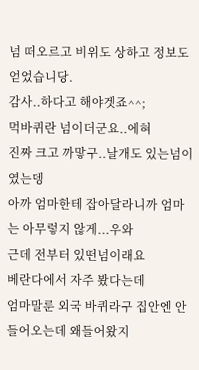넘 떠오르고 비위도 상하고 정보도 얻었습니당.
감사..하다고 해야겟죠^^;
먹바퀴란 넘이더군요..에혀
진짜 크고 까맣구..날개도 있는넘이였는뎅
아까 엄마한테 잡아달라니까 엄마는 아무렇지 않게...우와
근데 전부터 있떤넘이래요
베란다에서 자주 봤다는데
엄마말룬 외국 바퀴라구 집안엔 안들어오는데 왜들어왔지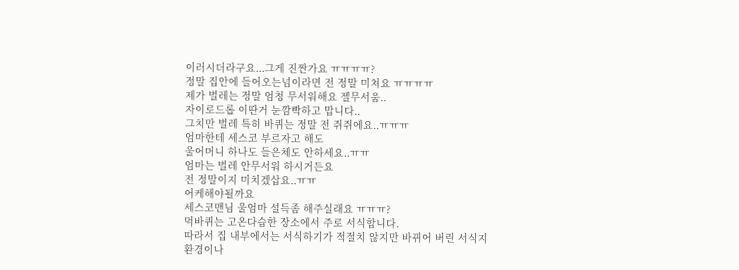이러시더라구요...그게 진짠가요 ㅠㅠㅠㅠ?
정말 집안에 들어오는넘이라면 전 정말 미쳐요 ㅠㅠㅠㅠ
제가 벌레는 정말 엄청 무서워해요 젤무서움..
자이로드롭 이딴거 눈깜빡하고 맙니다..
그치만 벌레 특히 바퀴는 정말 전 쥐쥐에요..ㅠㅠㅠ
엄마한테 세스코 부르자고 해도
울어머니 하나도 들은체도 안하세요..ㅠㅠ
엄마는 벌레 안무서워 하시거든요
전 정말이지 미치겠삽요..ㅠㅠ
어케해야될까요
세스코맨님 울엄마 설득좀 해주실래요 ㅠㅠㅠ?
먹바퀴는 고온다습한 장소에서 주로 서식합니다.
따라서 집 내부에서는 서식하기가 적절치 않지만 바뀌어 버린 서식지 환경이나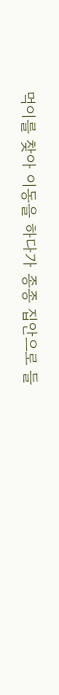먹이를 찾아 이동을 하다가 종종 집안으로 들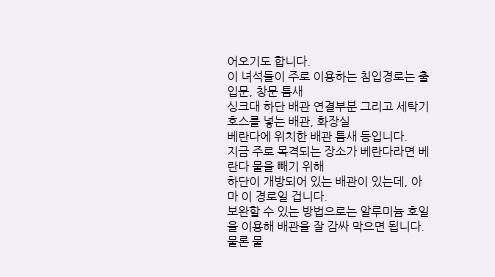어오기도 합니다.
이 녀석들이 주로 이용하는 침입경로는 출입문, 창문 틈새
싱크대 하단 배관 연결부분 그리고 세탁기 호스를 넣는 배관, 화장실
베란다에 위치한 배관 틈새 등입니다.
지금 주로 목격되는 장소가 베란다라면 베란다 물을 빼기 위해
하단이 개방되어 있는 배관이 있는데, 아마 이 경로일 겁니다.
보완할 수 있는 방법으로는 알루미늄 호일을 이용해 배관을 잘 감싸 막으면 됩니다.
물론 물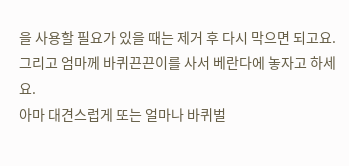을 사용할 필요가 있을 때는 제거 후 다시 막으면 되고요.
그리고 엄마께 바퀴끈끈이를 사서 베란다에 놓자고 하세요.
아마 대견스럽게 또는 얼마나 바퀴벌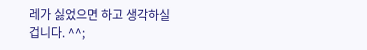레가 싫었으면 하고 생각하실 겁니다. ^^;